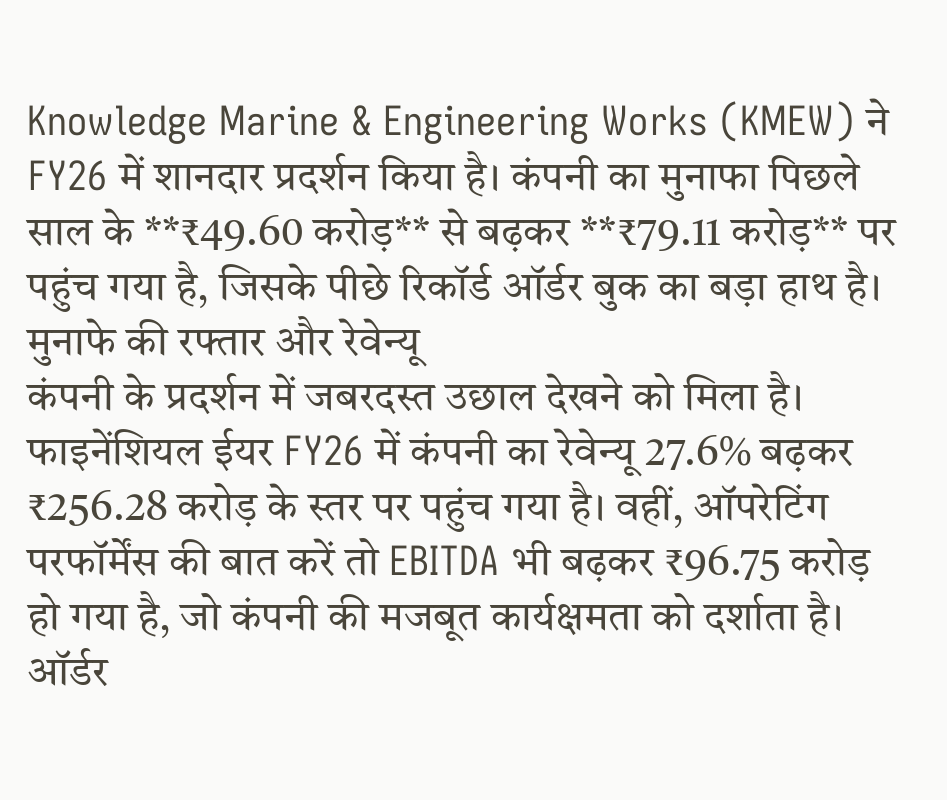Knowledge Marine & Engineering Works (KMEW) ने FY26 में शानदार प्रदर्शन किया है। कंपनी का मुनाफा पिछले साल के **₹49.60 करोड़** से बढ़कर **₹79.11 करोड़** पर पहुंच गया है, जिसके पीछे रिकॉर्ड ऑर्डर बुक का बड़ा हाथ है।
मुनाफे की रफ्तार और रेवेन्यू
कंपनी के प्रदर्शन में जबरदस्त उछाल देखने को मिला है। फाइनेंशियल ईयर FY26 में कंपनी का रेवेन्यू 27.6% बढ़कर ₹256.28 करोड़ के स्तर पर पहुंच गया है। वहीं, ऑपरेटिंग परफॉर्मेंस की बात करें तो EBITDA भी बढ़कर ₹96.75 करोड़ हो गया है, जो कंपनी की मजबूत कार्यक्षमता को दर्शाता है।
ऑर्डर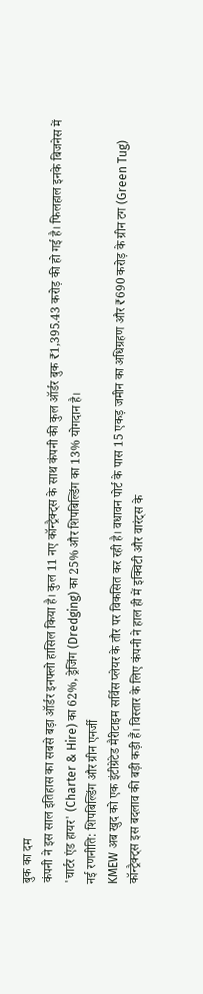बुक का दम
कंपनी ने इस साल इतिहास का सबसे बड़ा ऑर्डर इनफ्लो हासिल किया है। कुल 11 नए कॉन्ट्रैक्ट्स के साथ कंपनी की कुल ऑर्डर बुक ₹1,395.43 करोड़ की हो गई है। फिलहाल इनके बिजनेस में 'चार्टर एंड हायर' (Charter & Hire) का 62%, ड्रेजिंग (Dredging) का 25% और शिपबिल्डिंग का 13% योगदान है।
नई रणनीति: शिपबिल्डिंग और ग्रीन एनर्जी
KMEW अब खुद को एक इंटीग्रेटेड मैरीटाइम सर्विस प्लेयर के तौर पर विकसित कर रही है। वधावन पोर्ट के पास 15 एकड़ जमीन का अधिग्रहण और ₹690 करोड़ के ग्रीन टग (Green Tug) कॉन्ट्रैक्ट्स इस बदलाव की बड़ी कड़ी हैं। विस्तार के लिए कंपनी ने हाल ही में इक्विटी और वारंट्स के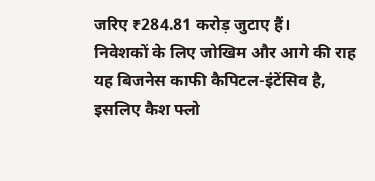जरिए ₹284.81 करोड़ जुटाए हैं।
निवेशकों के लिए जोखिम और आगे की राह
यह बिजनेस काफी कैपिटल-इंटेंसिव है, इसलिए कैश फ्लो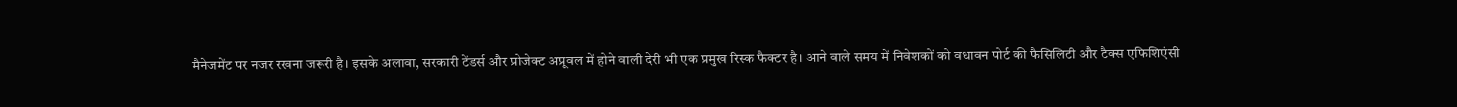मैनेजमेंट पर नजर रखना जरूरी है। इसके अलावा, सरकारी टेंडर्स और प्रोजेक्ट अप्रूवल में होने वाली देरी भी एक प्रमुख रिस्क फैक्टर है। आने वाले समय में निवेशकों को वधावन पोर्ट की फैसिलिटी और टैक्स एफिशिएंसी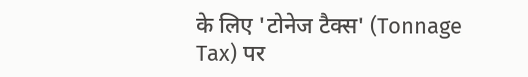के लिए 'टोनेज टैक्स' (Tonnage Tax) पर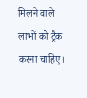मिलने वाले लाभों को ट्रैक करना चाहिए।